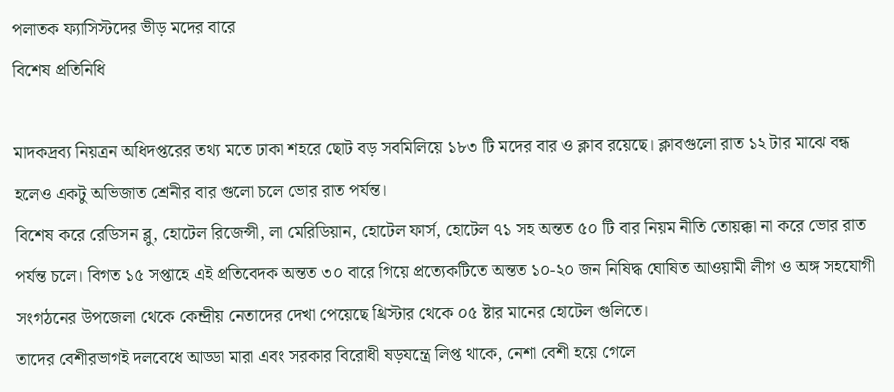পলাতক ফ্যাসিস্টদের ভীড় মদের বারে
বিশেষ প্রতিনিধি

মাদকদ্রব্য নিয়ত্রন অধিদপ্তরের তথ্য মতে ঢাকা শহরে ছোট বড় সবমিলিয়ে ১৮৩ টি মদের বার ও ক্লাব রয়েছে। ক্লাবগুলো রাত ১২ টার মাঝে বন্ধ হলেও একটু অভিজাত শ্রেনীর বার গুলো চলে ভোর রাত পর্যন্ত।
বিশেষ করে রেডিসন ব্লু, হোটেল রিজেন্সী, লা মেরিডিয়ান, হোটেল ফার্স, হোটেল ৭১ সহ অন্তত ৫০ টি বার নিয়ম নীতি তোয়ক্কা না করে ভোর রাত পর্যন্ত চলে। বিগত ১৫ সপ্তাহে এই প্রতিবেদক অন্তত ৩০ বারে গিয়ে প্রত্যেকটিতে অন্তত ১০-২০ জন নিষিদ্ধ ঘোষিত আওয়ামী লীগ ও অঙ্গ সহযোগী সংগঠনের উপজেলা থেকে কেন্দ্রীয় নেতাদের দেখা পেয়েছে থ্রিস্টার থেকে ০৫ ষ্টার মানের হোটেল গুলিতে।
তাদের বেশীরভাগই দলবেধে আড্ডা মারা এবং সরকার বিরোধী ষড়যন্ত্রে লিপ্ত থাকে, নেশা বেশী হয়ে গেলে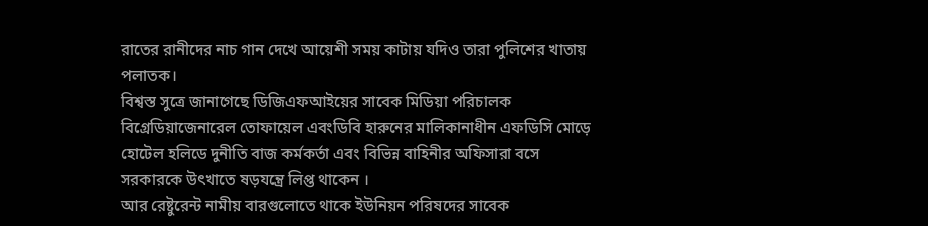রাতের রানীদের নাচ গান দেখে আয়েশী সময় কাটায় যদিও তারা পুলিশের খাতায় পলাতক।
বিশ্বস্ত সুত্রে জানাগেছে ডিজিএফআইয়ের সাবেক মিডিয়া পরিচালক বিগ্রেডিয়াজেনারেল তোফায়েল এবংডিবি হারুনের মালিকানাধীন এফডিসি মোড়ে হোটেল হলিডে দুনীতি বাজ কর্মকর্তা এবং বিভিন্ন বাহিনীর অফিসারা বসে সরকারকে উৎখাতে ষড়যন্ত্রে লিপ্ত থাকেন ।
আর রেষ্টুরেন্ট নামীয় বারগুলোতে থাকে ইউনিয়ন পরিষদের সাবেক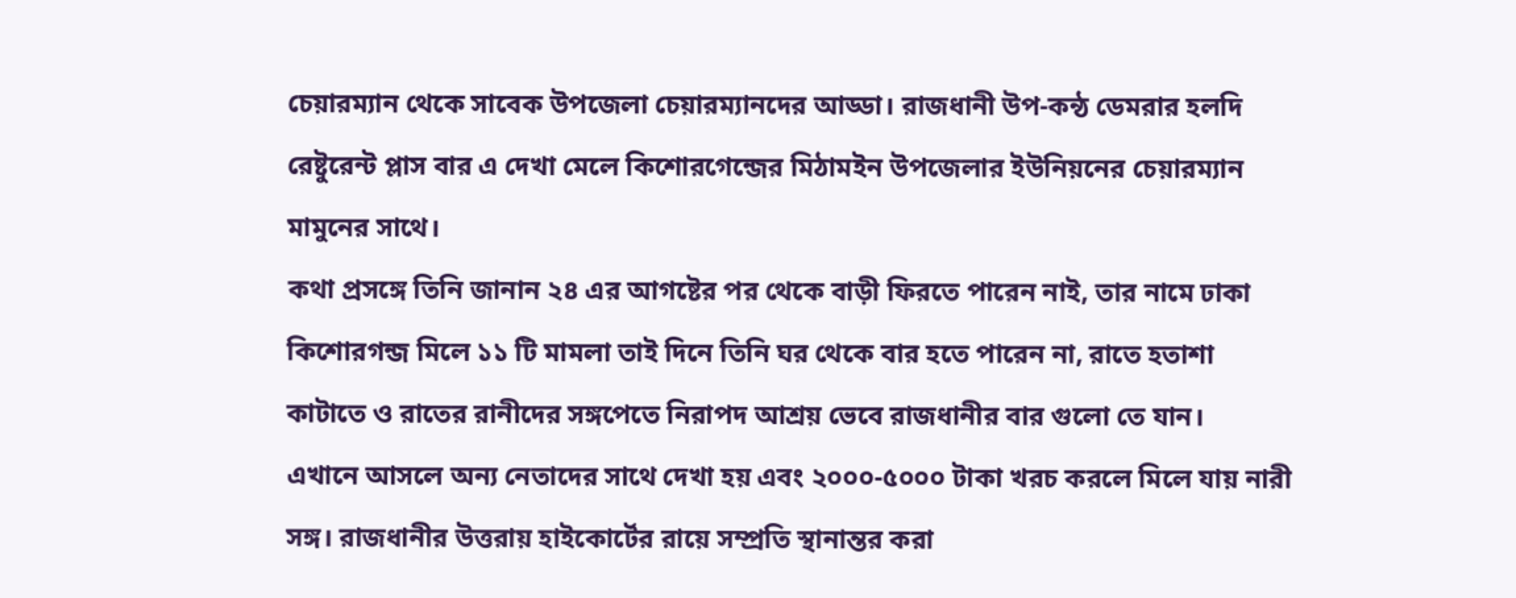চেয়ারম্যান থেকে সাবেক উপজেলা চেয়ারম্যানদের আড্ডা। রাজধানী উপ-কন্ঠ ডেমরার হলদি রেষ্টুরেন্ট প্লাস বার এ দেখা মেলে কিশোরগেন্জের মিঠামইন উপজেলার ইউনিয়নের চেয়ারম্যান মামুনের সাথে।
কথা প্রসঙ্গে তিনি জানান ২৪ এর আগষ্টের পর থেকে বাড়ী ফিরতে পারেন নাই, তার নামে ঢাকা কিশোরগন্জ মিলে ১১ টি মামলা তাই দিনে তিনি ঘর থেকে বার হতে পারেন না, রাতে হতাশা কাটাতে ও রাতের রানীদের সঙ্গপেতে নিরাপদ আশ্রয় ভেবে রাজধানীর বার গুলো তে যান।
এখানে আসলে অন্য নেতাদের সাথে দেখা হয় এবং ২০০০-৫০০০ টাকা খরচ করলে মিলে যায় নারী সঙ্গ। রাজধানীর উত্তরায় হাইকোর্টের রায়ে সম্প্রতি স্থানান্তর করা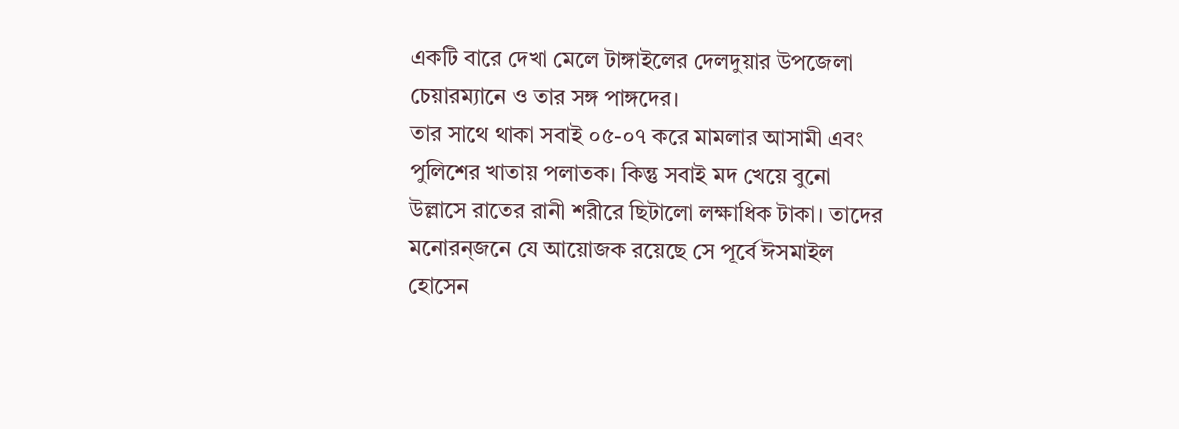একটি বারে দেখা মেলে টাঙ্গাইলের দেলদুয়ার উপজেলা চেয়ারম্যানে ও তার সঙ্গ পাঙ্গদের।
তার সাথে থাকা সবাই ০৫-০৭ করে মামলার আসামী এবং পুলিশের খাতায় পলাতক। কিন্তু সবাই মদ খেয়ে বুনো উল্লাসে রাতের রানী শরীরে ছিটালো লক্ষাধিক টাকা। তাদের মনোরন্জনে যে আয়োজক রয়েছে সে পূর্বে ঈসমাইল হোসেন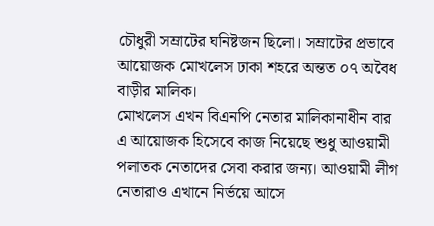চৌধুরী সম্রাটের ঘনিষ্টজন ছিলো। সম্রাটের প্রভাবে আয়োজক মোখলেস ঢাকা শহরে অন্তত ০৭ অবৈধ বাড়ীর মালিক।
মোখলেস এখন বিএনপি নেতার মালিকানাধীন বার এ আয়োজক হিসেবে কাজ নিয়েছে শুধু আওয়ামী পলাতক নেতাদের সেবা করার জন্য। আওয়ামী লীগ নেতারাও এখানে নির্ভয়ে আসে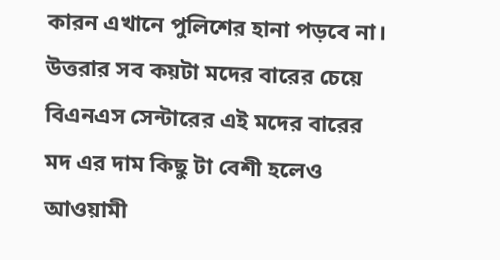কারন এখানে পুলিশের হানা পড়বে না।
উত্তরার সব কয়টা মদের বারের চেয়ে বিএনএস সেন্টারের এই মদের বারের মদ এর দাম কিছু টা বেশী হলেও আওয়ামী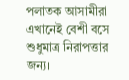পলাতক আসামীরা এখানেই বেশী বসে শুধুমাত্র নিরাপত্তার জন্য।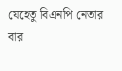যেহেতু বিএনপি নেতার বার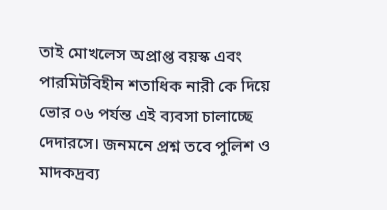তাই মোখলেস অপ্রাপ্ত বয়স্ক এবং পারমিটবিহীন শতাধিক নারী কে দিয়ে ভোর ০৬ পর্যন্ত এই ব্যবসা চালাচ্ছে দেদারসে। জনমনে প্রশ্ন তবে পুলিশ ও মাদকদ্রব্য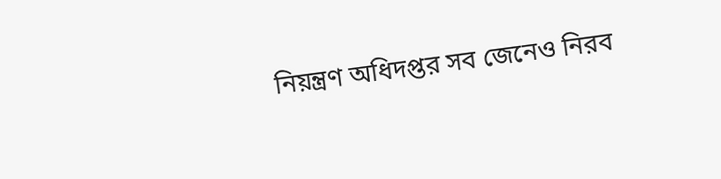নিয়ন্ত্রণ অধিদপ্তর সব জেনেও নিরব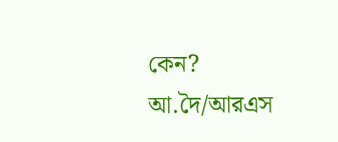কেন?
আ.দৈ/আরএস